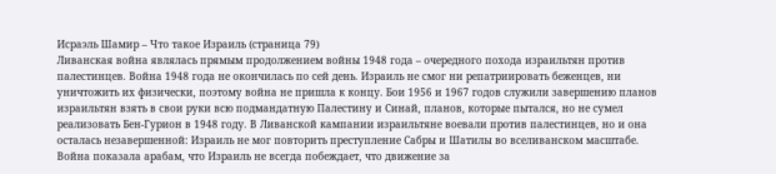Исраэль Шамир – Что такое Израиль (страница 79)
Ливанская война являлась прямым продолжением войны 1948 года – очередного похода израильтян против палестинцев. Война 1948 года не окончилась по сей день. Израиль не смог ни репатриировать беженцев, ни уничтожить их физически, поэтому война не пришла к концу. Бои 1956 и 1967 годов служили завершению планов израильтян взять в свои руки всю подмандатную Палестину и Синай, планов, которые пытался, но не сумел реализовать Бен-Гурион в 1948 году. В Ливанской кампании израильтяне воевали против палестинцев, но и она осталась незавершенной: Израиль не мог повторить преступление Сабры и Шатилы во вселиванском масштабе. Война показала арабам, что Израиль не всегда побеждает, что движение за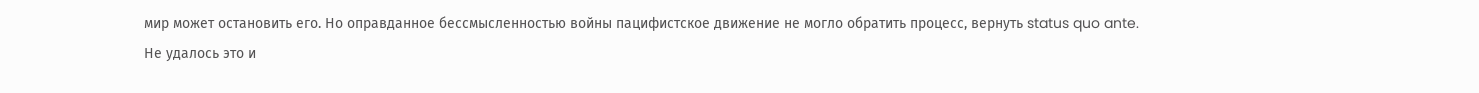мир может остановить его. Но оправданное бессмысленностью войны пацифистское движение не могло обратить процесс, вернуть status quo ante.
Не удалось это и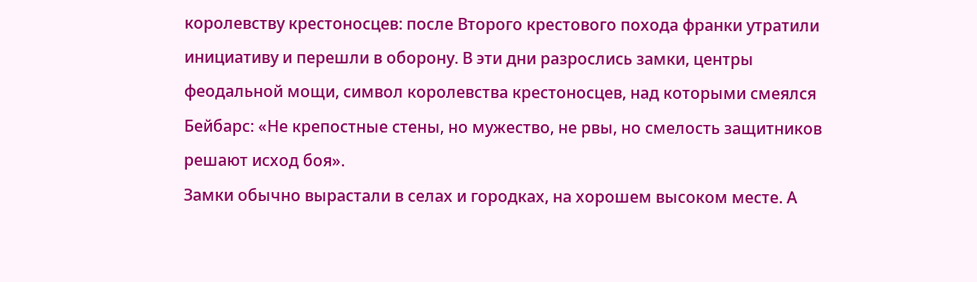королевству крестоносцев: после Второго крестового похода франки утратили инициативу и перешли в оборону. В эти дни разрослись замки, центры феодальной мощи, символ королевства крестоносцев, над которыми смеялся Бейбарс: «Не крепостные стены, но мужество, не рвы, но смелость защитников решают исход боя».
Замки обычно вырастали в селах и городках, на хорошем высоком месте. А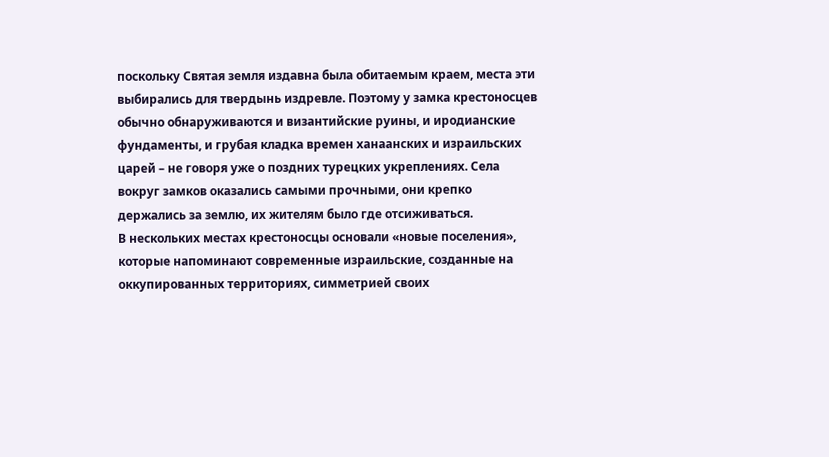поскольку Святая земля издавна была обитаемым краем, места эти выбирались для твердынь издревле. Поэтому у замка крестоносцев обычно обнаруживаются и византийские руины, и иродианские фундаменты, и грубая кладка времен ханаанских и израильских царей – не говоря уже о поздних турецких укреплениях. Села вокруг замков оказались самыми прочными, они крепко держались за землю, их жителям было где отсиживаться.
В нескольких местах крестоносцы основали «новые поселения», которые напоминают современные израильские, созданные на оккупированных территориях, симметрией своих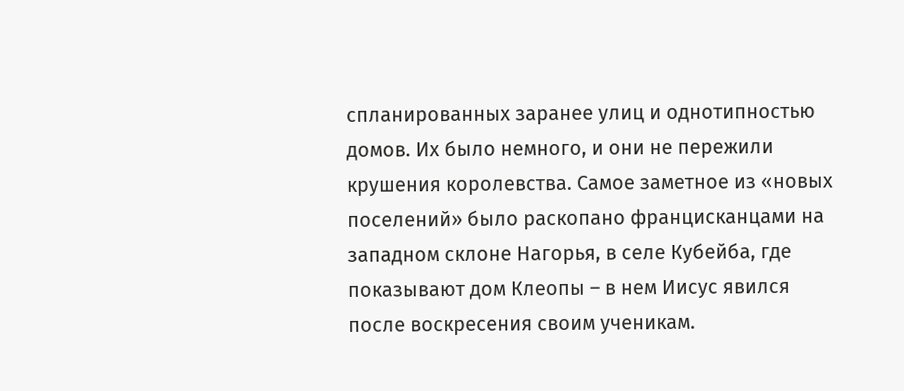спланированных заранее улиц и однотипностью домов. Их было немного, и они не пережили крушения королевства. Самое заметное из «новых поселений» было раскопано францисканцами на западном склоне Нагорья, в селе Кубейба, где показывают дом Клеопы – в нем Иисус явился после воскресения своим ученикам.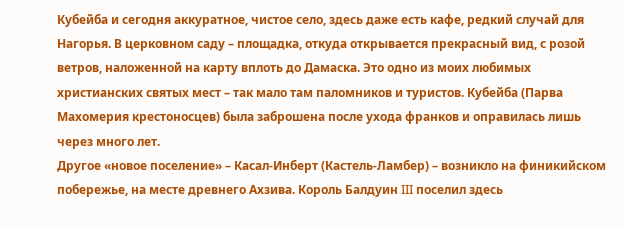Кубейба и сегодня аккуратное, чистое село, здесь даже есть кафе, редкий случай для Нагорья. В церковном саду – площадка, откуда открывается прекрасный вид, с розой ветров, наложенной на карту вплоть до Дамаска. Это одно из моих любимых христианских святых мест – так мало там паломников и туристов. Кубейба (Парва Махомерия крестоносцев) была заброшена после ухода франков и оправилась лишь через много лет.
Другое «новое поселение» – Касал-Инберт (Кастель-Ламбер) – возникло на финикийском побережье, на месте древнего Ахзива. Король Балдуин III поселил здесь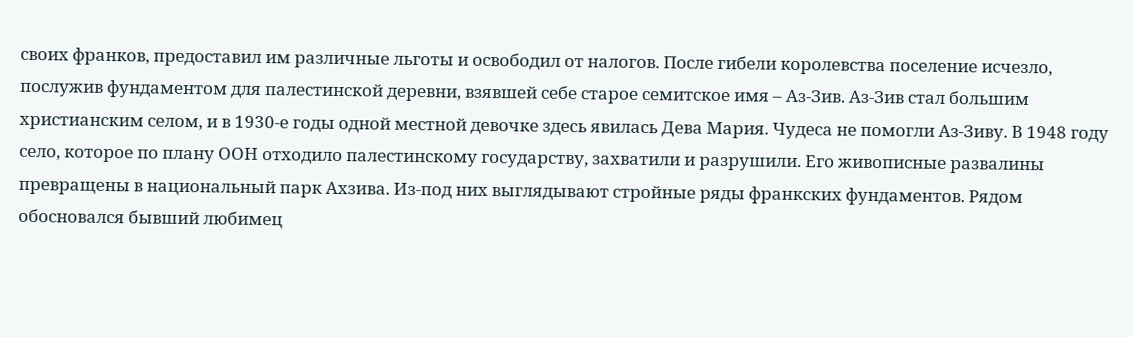своих франков, предоставил им различные льготы и освободил от налогов. После гибели королевства поселение исчезло, послужив фундаментом для палестинской деревни, взявшей себе старое семитское имя – Аз-Зив. Аз-Зив стал большим христианским селом, и в 1930-е годы одной местной девочке здесь явилась Дева Мария. Чудеса не помогли Аз-Зиву. В 1948 году село, которое по плану ООН отходило палестинскому государству, захватили и разрушили. Его живописные развалины превращены в национальный парк Ахзива. Из-под них выглядывают стройные ряды франкских фундаментов. Рядом обосновался бывший любимец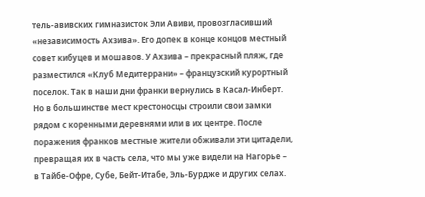тель-авивских гимназисток Эли Авиви, провозгласивший «независимость Ахзива». Его допек в конце концов местный совет кибуцев и мошавов. У Ахзива – прекрасный пляж, где разместился «Клуб Медитеррани» – французский курортный поселок. Так в наши дни франки вернулись в Касал-Инберт.
Но в большинстве мест крестоносцы строили свои замки рядом с коренными деревнями или в их центре. После поражения франков местные жители обживали эти цитадели, превращая их в часть села, что мы уже видели на Нагорье – в Тайбе-Офре, Субе, Бейт-Итабе, Эль-Бурдже и других селах.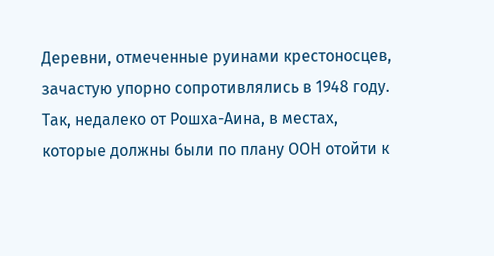Деревни, отмеченные руинами крестоносцев, зачастую упорно сопротивлялись в 1948 году. Так, недалеко от Рошха-Аина, в местах, которые должны были по плану ООН отойти к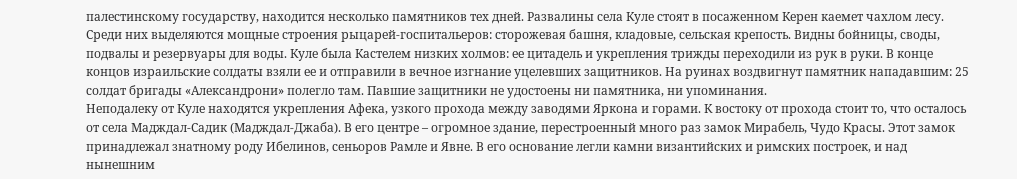палестинскому государству, находится несколько памятников тех дней. Развалины села Куле стоят в посаженном Керен каемет чахлом лесу. Среди них выделяются мощные строения рыцарей-госпитальеров: сторожевая башня, кладовые, сельская крепость. Видны бойницы, своды, подвалы и резервуары для воды. Куле была Кастелем низких холмов: ее цитадель и укрепления трижды переходили из рук в руки. В конце концов израильские солдаты взяли ее и отправили в вечное изгнание уцелевших защитников. На руинах воздвигнут памятник нападавшим: 25 солдат бригады «Александрони» полегло там. Павшие защитники не удостоены ни памятника, ни упоминания.
Неподалеку от Куле находятся укрепления Афека, узкого прохода между заводями Яркона и горами. К востоку от прохода стоит то, что осталось от села Мадждал-Садик (Мадждал-Джаба). В его центре – огромное здание, перестроенный много раз замок Мирабель, Чудо Красы. Этот замок принадлежал знатному роду Ибелинов, сеньоров Рамле и Явне. В его основание легли камни византийских и римских построек, и над нынешним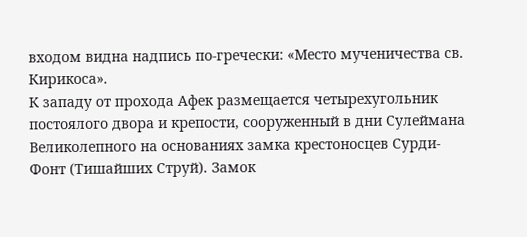входом видна надпись по-гречески: «Место мученичества св. Кирикоса».
К западу от прохода Афек размещается четырехугольник постоялого двора и крепости, сооруженный в дни Сулеймана Великолепного на основаниях замка крестоносцев Сурди-Фонт (Тишайших Струй). Замок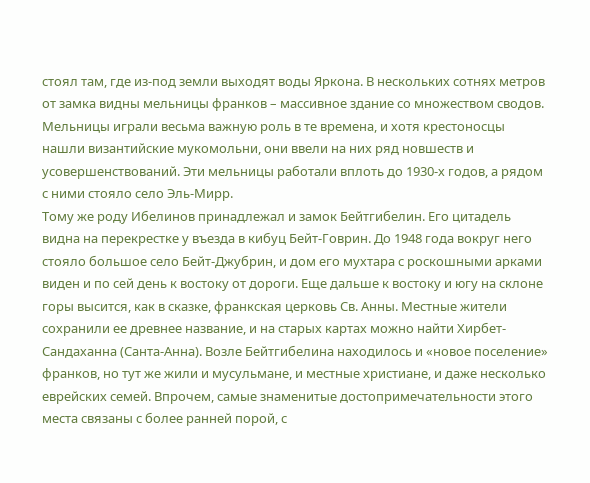стоял там, где из-под земли выходят воды Яркона. В нескольких сотнях метров от замка видны мельницы франков – массивное здание со множеством сводов. Мельницы играли весьма важную роль в те времена, и хотя крестоносцы нашли византийские мукомольни, они ввели на них ряд новшеств и усовершенствований. Эти мельницы работали вплоть до 1930-х годов, а рядом с ними стояло село Эль-Мирр.
Тому же роду Ибелинов принадлежал и замок Бейтгибелин. Его цитадель видна на перекрестке у въезда в кибуц Бейт-Говрин. До 1948 года вокруг него стояло большое село Бейт-Джубрин, и дом его мухтара с роскошными арками виден и по сей день к востоку от дороги. Еще дальше к востоку и югу на склоне горы высится, как в сказке, франкская церковь Св. Анны. Местные жители сохранили ее древнее название, и на старых картах можно найти Хирбет-Сандаханна (Санта-Анна). Возле Бейтгибелина находилось и «новое поселение» франков, но тут же жили и мусульмане, и местные христиане, и даже несколько еврейских семей. Впрочем, самые знаменитые достопримечательности этого места связаны с более ранней порой, с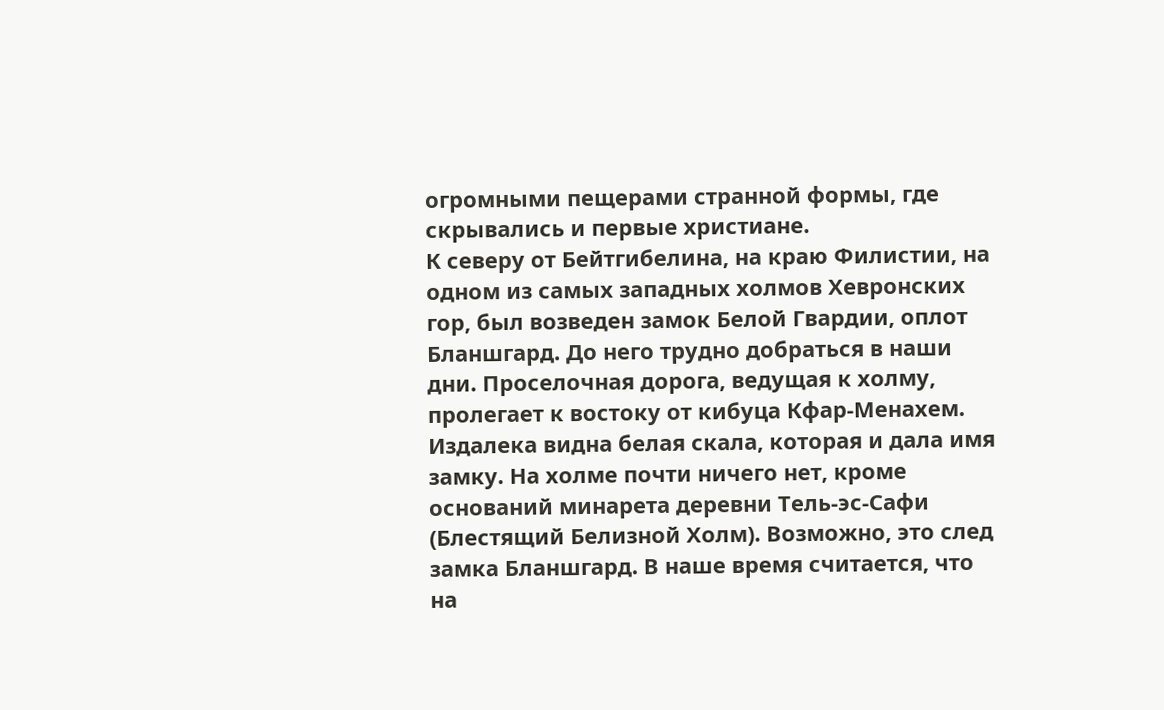огромными пещерами странной формы, где скрывались и первые христиане.
К северу от Бейтгибелина, на краю Филистии, на одном из самых западных холмов Хевронских гор, был возведен замок Белой Гвардии, оплот Бланшгард. До него трудно добраться в наши дни. Проселочная дорога, ведущая к холму, пролегает к востоку от кибуца Кфар-Менахем. Издалека видна белая скала, которая и дала имя замку. На холме почти ничего нет, кроме оснований минарета деревни Тель-эс-Сафи (Блестящий Белизной Холм). Возможно, это след замка Бланшгард. В наше время считается, что на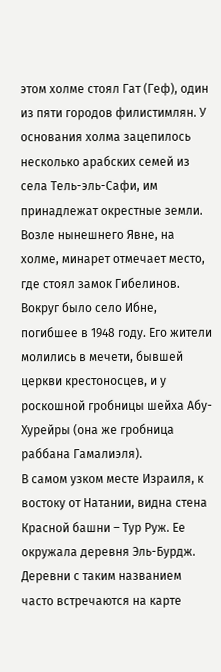этом холме стоял Гат (Геф), один из пяти городов филистимлян. У основания холма зацепилось несколько арабских семей из села Тель-эль-Сафи, им принадлежат окрестные земли.
Возле нынешнего Явне, на холме, минарет отмечает место, где стоял замок Гибелинов. Вокруг было село Ибне, погибшее в 1948 году. Его жители молились в мечети, бывшей церкви крестоносцев, и у роскошной гробницы шейха Абу-Хурейры (она же гробница раббана Гамалиэля).
В самом узком месте Израиля, к востоку от Натании, видна стена Красной башни – Тур Руж. Ее окружала деревня Эль-Бурдж. Деревни с таким названием часто встречаются на карте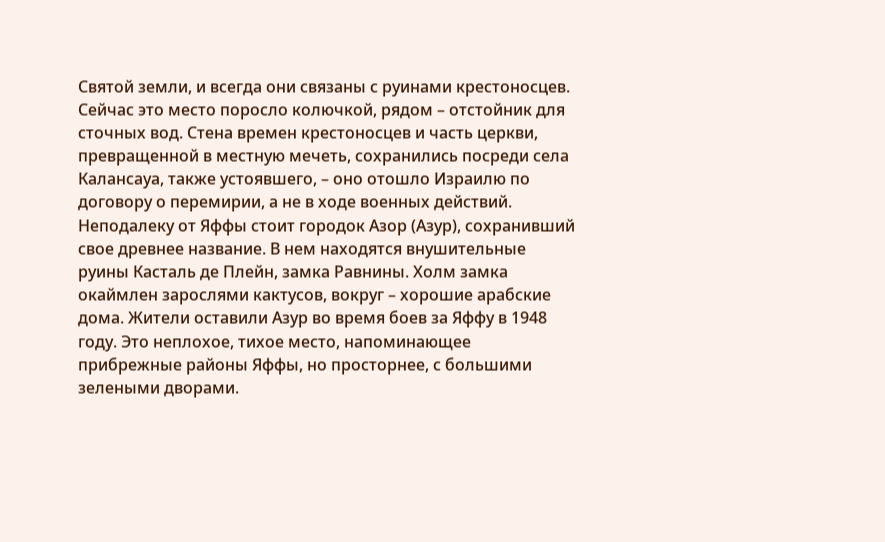Святой земли, и всегда они связаны с руинами крестоносцев. Сейчас это место поросло колючкой, рядом – отстойник для сточных вод. Стена времен крестоносцев и часть церкви, превращенной в местную мечеть, сохранились посреди села Калансауа, также устоявшего, – оно отошло Израилю по договору о перемирии, а не в ходе военных действий.
Неподалеку от Яффы стоит городок Азор (Азур), сохранивший свое древнее название. В нем находятся внушительные руины Касталь де Плейн, замка Равнины. Холм замка окаймлен зарослями кактусов, вокруг – хорошие арабские дома. Жители оставили Азур во время боев за Яффу в 1948 году. Это неплохое, тихое место, напоминающее прибрежные районы Яффы, но просторнее, с большими зелеными дворами.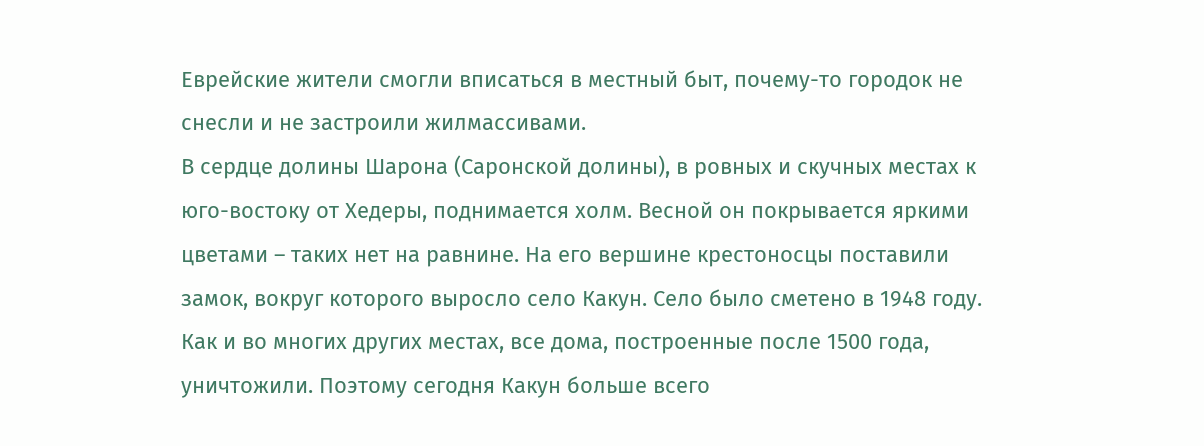Еврейские жители смогли вписаться в местный быт, почему-то городок не снесли и не застроили жилмассивами.
В сердце долины Шарона (Саронской долины), в ровных и скучных местах к юго-востоку от Хедеры, поднимается холм. Весной он покрывается яркими цветами – таких нет на равнине. На его вершине крестоносцы поставили замок, вокруг которого выросло село Какун. Село было сметено в 1948 году. Как и во многих других местах, все дома, построенные после 1500 года, уничтожили. Поэтому сегодня Какун больше всего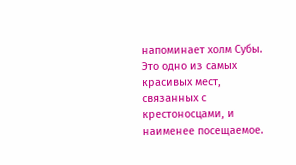напоминает холм Субы. Это одно из самых красивых мест, связанных с крестоносцами, и наименее посещаемое.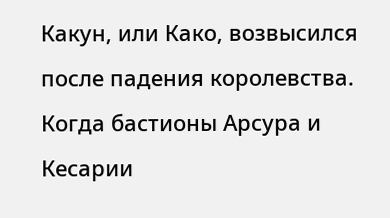Какун, или Како, возвысился после падения королевства. Когда бастионы Арсура и Кесарии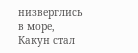низверглись в море, Какун стал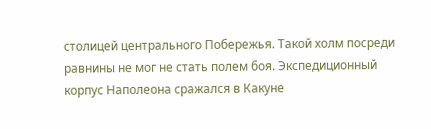столицей центрального Побережья. Такой холм посреди равнины не мог не стать полем боя. Экспедиционный корпус Наполеона сражался в Какуне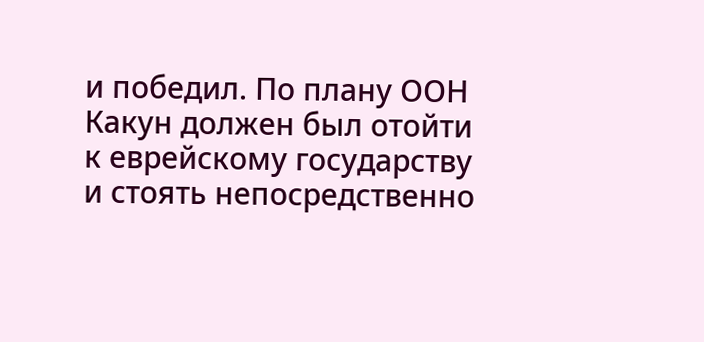и победил. По плану ООН Какун должен был отойти к еврейскому государству и стоять непосредственно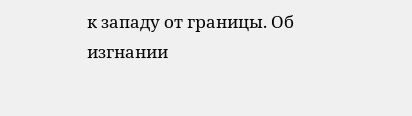к западу от границы. Об изгнании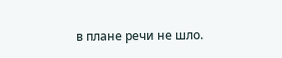в плане речи не шло.